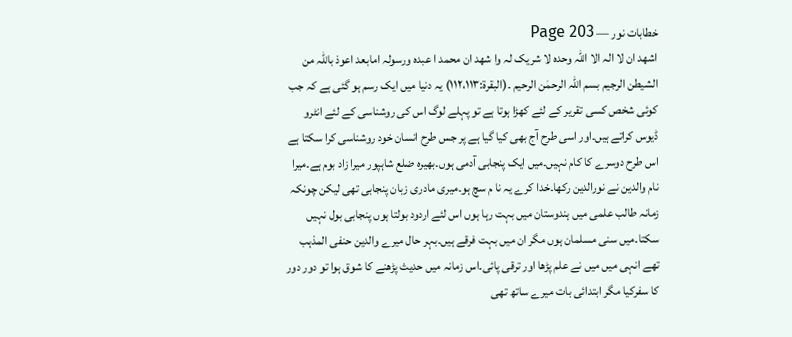خطابات نور — Page 203
اشھد ان لا الہ الا اللّٰہ وحدہ لا شریک لہ وا شھد ان محمد ا عبدہ ورسولہ امابعد اعوذ باللّٰہ من الشیطن الرجیم بسم اللّٰہ الرحمٰن الرحیم ۔(البقرۃ:۱۱۲،۱۱۳) یہ دنیا میں ایک رسم ہو گئی ہے کہ جب کوئی شخص کسی تقریر کے لئے کھڑا ہوتا ہے تو پہلے لوگ اس کی روشناسی کے لئے انٹرو ڈیوس کراتے ہیں۔اور اسی طرح آج بھی کیا گیا ہے پر جس طرح انسان خود روشناسی کرا سکتا ہے اس طرح دوسرے کا کام نہیں۔میں ایک پنجابی آدمی ہوں۔بھیرہ ضلع شاہپور میرا زاد بوم ہے۔میرا نام والدین نے نورالدین رکھا۔خدا کرے یہ نا م سچ ہو۔میری مادری زبان پنجابی تھی لیکن چونکہ زمانہ طالب علمی میں ہندوستان میں بہت رہا ہوں اس لئے اردود بولتا ہوں پنجابی بول نہیں سکتا۔میں سنی مسلمان ہوں مگر ان میں بہت فرقے ہیں۔بہر حال میرے والدین حنفی المذہب تھے انہی میں میں نے علم پڑھا اور ترقی پائی۔اس زمانہ میں حدیث پڑھنے کا شوق ہوا تو دور دور کا سفرکیا مگر ابتدائی بات میرے ساتھ تھی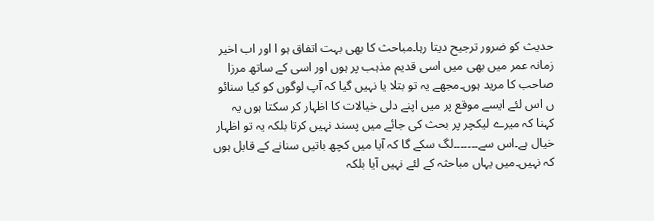حدیث کو ضرور ترجیح دیتا رہا۔مباحث کا بھی بہت اتفاق ہو ا اور اب اخیر زمانہ عمر میں بھی میں اسی قدیم مذہب پر ہوں اور اسی کے ساتھ مرزا صاحب کا مرید ہوں۔مجھے یہ تو بتلا یا نہیں گیا کہ آپ لوگوں کو کیا سنائو ں اس لئے ایسے موقع پر میں اپنے دلی خیالات کا اظہار کر سکتا ہوں یہ کہنا کہ میرے لیکچر پر بحث کی جائے میں پسند نہیں کرتا بلکہ یہ تو اظہار خیال ہے۔اس سے۔۔۔۔۔۔۔لگ سکے گا کہ آیا میں کچھ باتیں سنانے کے قابل ہوں کہ نہیں۔میں یہاں مباحثہ کے لئے نہیں آیا بلکہ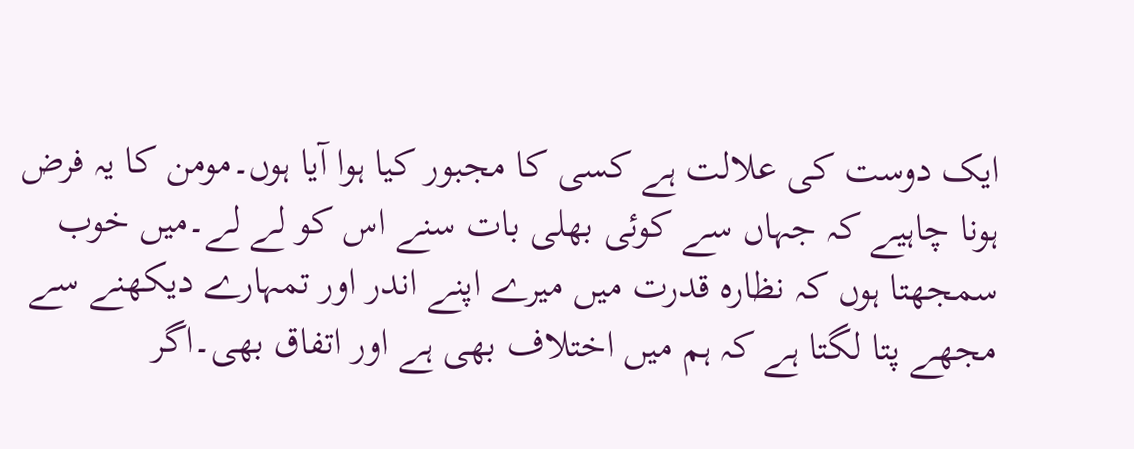ایک دوست کی علالت ہے کسی کا مجبور کیا ہوا آیا ہوں۔مومن کا یہ فرض ہونا چاہیے کہ جہاں سے کوئی بھلی بات سنے اس کو لے لے۔میں خوب سمجھتا ہوں کہ نظارہ قدرت میں میرے اپنے اندر اور تمہارے دیکھنے سے مجھے پتا لگتا ہے کہ ہم میں اختلاف بھی ہے اور اتفاق بھی۔اگر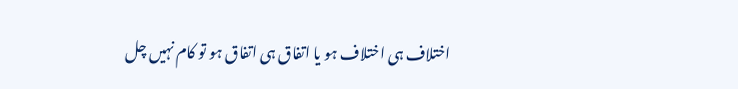اختلاف ہی اختلاف ہو یا اتفاق ہی اتفاق ہو تو کام نہیں چل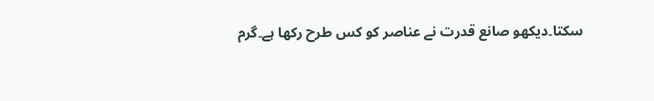سکتا۔دیکھو صانع قدرت نے عناصر کو کس طرح رکھا ہے۔گرم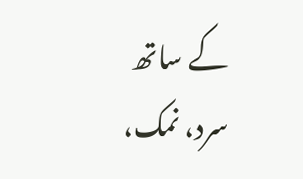کے ساتھ سرد، نمک،